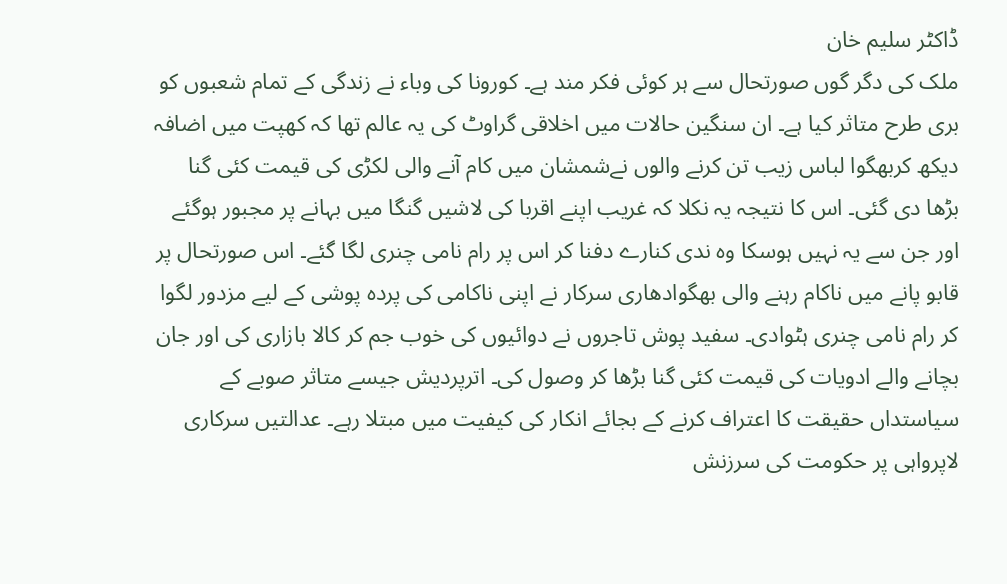ڈاکٹر سلیم خان
ملک کی دگر گوں صورتحال سے ہر کوئی فکر مند ہے۔ کورونا کی وباء نے زندگی کے تمام شعبوں کو بری طرح متاثر کیا ہے۔ ان سنگین حالات میں اخلاقی گراوٹ کی یہ عالم تھا کہ کھپت میں اضافہ دیکھ کربھگوا لباس زیب تن کرنے والوں نےشمشان میں کام آنے والی لکڑی کی قیمت کئی گنا بڑھا دی گئی۔ اس کا نتیجہ یہ نکلا کہ غریب اپنے اقربا کی لاشیں گنگا میں بہانے پر مجبور ہوگئے اور جن سے یہ نہیں ہوسکا وہ ندی کنارے دفنا کر اس پر رام نامی چنری لگا گئے۔ اس صورتحال پر قابو پانے میں ناکام رہنے والی بھگوادھاری سرکار نے اپنی ناکامی کی پردہ پوشی کے لیے مزدور لگوا کر رام نامی چنری ہٹوادی۔ سفید پوش تاجروں نے دوائیوں کی خوب جم کر کالا بازاری کی اور جان بچانے والے ادویات کی قیمت کئی گنا بڑھا کر وصول کی۔ اترپردیش جیسے متاثر صوبے کے سیاستداں حقیقت کا اعتراف کرنے کے بجائے انکار کی کیفیت میں مبتلا رہے۔ عدالتیں سرکاری لاپرواہی پر حکومت کی سرزنش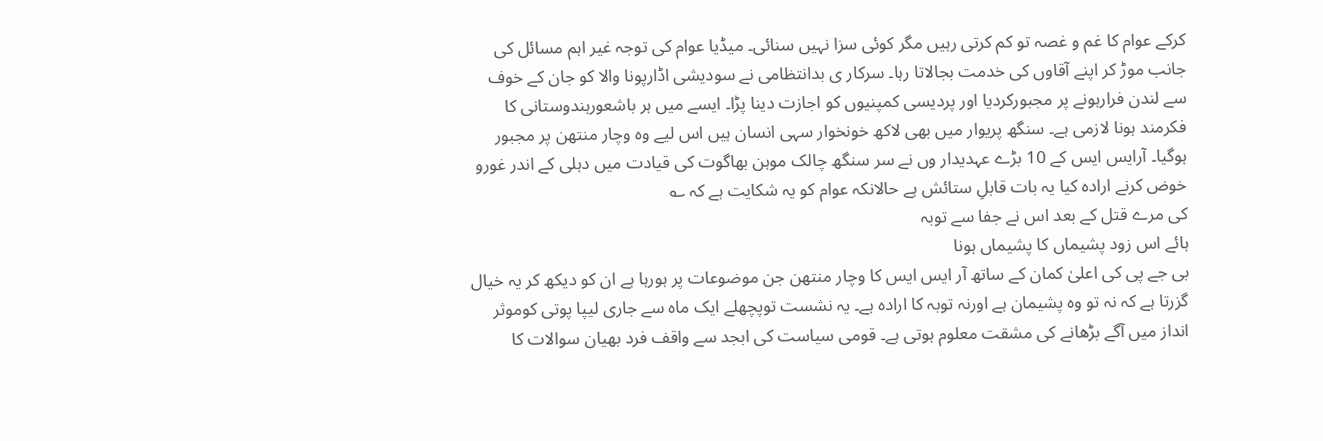کرکے عوام کا غم و غصہ تو کم کرتی رہیں مگر کوئی سزا نہیں سنائی۔ میڈیا عوام کی توجہ غیر اہم مسائل کی جانب موڑ کر اپنے آقاوں کی خدمت بجالاتا رہا۔ سرکار ی بدانتظامی نے سودیشی اڈارپونا والا کو جان کے خوف سے لندن فرارہونے پر مجبورکردیا اور پردیسی کمپنیوں کو اجازت دینا پڑا۔ ایسے میں ہر باشعورہندوستانی کا فکرمند ہونا لازمی ہے۔ سنگھ پریوار میں بھی لاکھ خونخوار سہی انسان ہیں اس لیے وہ وچار منتھن پر مجبور ہوگیا۔ آرایس ایس کے 10 بڑے عہدیدار وں نے سر سنگھ چالک موہن بھاگوت کی قیادت میں دہلی کے اندر غورو خوض کرنے ارادہ کیا یہ بات قابلِ ستائش ہے حالانکہ عوام کو یہ شکایت ہے کہ ؎
کی مرے قتل کے بعد اس نے جفا سے توبہ
ہائے اس زود پشیماں کا پشیماں ہونا
بی جے پی کی اعلیٰ کمان کے ساتھ آر ایس ایس کا وچار منتھن جن موضوعات پر ہورہا ہے ان کو دیکھ کر یہ خیال گزرتا ہے کہ نہ تو وہ پشیمان ہے اورنہ توبہ کا ارادہ ہے۔ یہ نشست توپچھلے ایک ماہ سے جاری لیپا پوتی کوموثر انداز میں آگے بڑھانے کی مشقت معلوم ہوتی ہے۔ قومی سیاست کی ابجد سے واقف فرد بھیان سوالات کا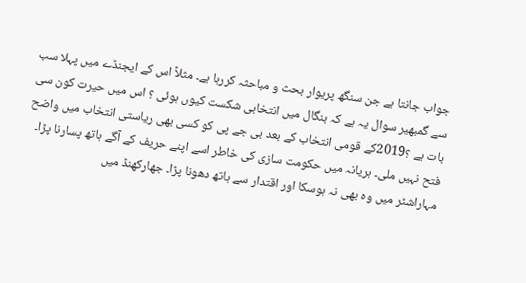جواب جانتا ہے جن سنگھ پریوار بحث و مباحثہ کررہا ہے۔ مثلاً اس کے ایجنڈے میں پہلا سب سے گمبھیر سوال یہ ہے کہ بنگال میں انتخابی شکست کیوں ہوئی ؟ اس میں حیرت کون سی بات ہے ؟2019کے قومی انتخاب کے بعد بی جے پی کو کسی بھی ریاستی انتخاب میں واضح فتح نہیں ملی۔ ہریانہ میں حکومت سازی کی خاطر اسے اپنے حریف کے آگے ہاتھ پسارنا پڑا۔ مہاراشٹر میں وہ بھی نہ ہوسکا اور اقتدار سے ہاتھ دھونا پڑا۔ جھارکھنڈ میں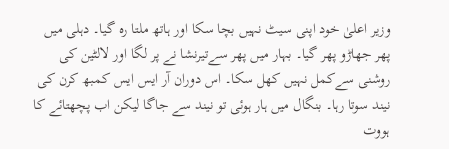وزیر اعلیٰ خود اپنی سیٹ نہیں بچا سکا اور ہاتھ ملتا رہ گیا۔ دہلی میں پھر جھاڑو پھر گیا۔ بہار میں پھر سےتیرنشا نے پر لگا اور لالٹین کی روشنی سےکمل نہیں کھل سکا۔ اس دوران آر ایس ایس کمبھ کرن کی نیند سوتا رہا۔ بنگال میں ہار ہوئی تو نیند سے جاگا لیکن اب پچھتائے کا ہووت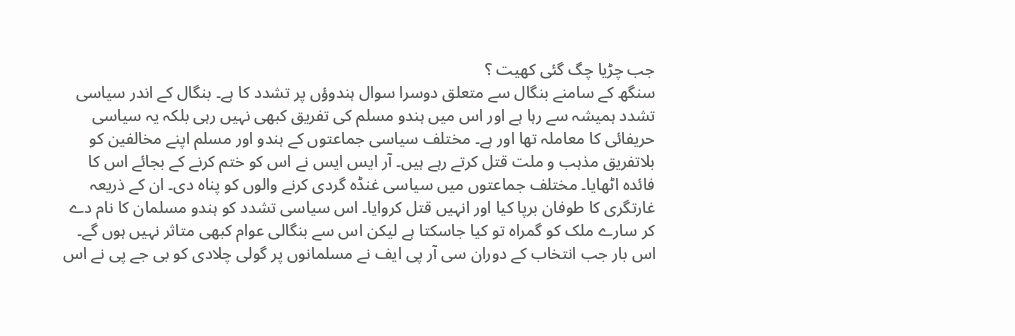جب چڑیا چگ گئی کھیت ؟
سنگھ کے سامنے بنگال سے متعلق دوسرا سوال ہندوؤں پر تشدد کا ہے۔ بنگال کے اندر سیاسی تشدد ہمیشہ سے رہا ہے اور اس میں ہندو مسلم کی تفریق کبھی نہیں رہی بلکہ یہ سیاسی حریفائی کا معاملہ تھا اور ہے۔ مختلف سیاسی جماعتوں کے ہندو اور مسلم اپنے مخالفین کو بلاتفریق مذہب و ملت قتل کرتے رہے ہیں۔ آر ایس ایس نے اس کو ختم کرنے کے بجائے اس کا فائدہ اٹھایا۔ مختلف جماعتوں میں سیاسی غنڈہ گردی کرنے والوں کو پناہ دی۔ ان کے ذریعہ غارتگری کا طوفان برپا کیا اور انہیں قتل کروایا۔ اس سیاسی تشدد کو ہندو مسلمان کا نام دے کر سارے ملک کو گمراہ تو کیا جاسکتا ہے لیکن اس سے بنگالی عوام کبھی متاثر نہیں ہوں گے۔ اس بار جب انتخاب کے دوران سی آر پی ایف نے مسلمانوں پر گولی چلادی کو بی جے پی نے اس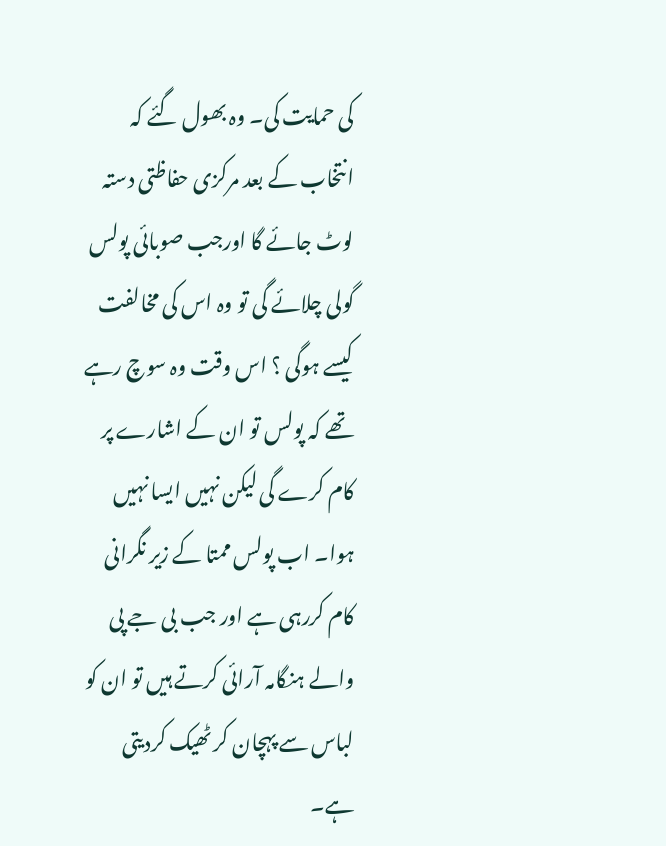کی حمایت کی۔ وہ بھول گئے کہ انتخاب کے بعد مرکزی حفاظتی دستہ لوٹ جائے گا اورجب صوبائی پولس گولی چلائے گی تو وہ اس کی مخالفت کیسے ہوگی ؟ اس وقت وہ سوچ رہے تھے کہ پولس تو ان کے اشارے پر کام کرے گی لیکن نہیں ایسا نہیں ہوا۔ اب پولس ممتا کے زیر نگرانی کام کررہی ہے اور جب بی جے پی والے ہنگامہ آرائی کرتے ہیں تو ان کو لباس سے پہچان کر ٹھیک کردیتی ہے۔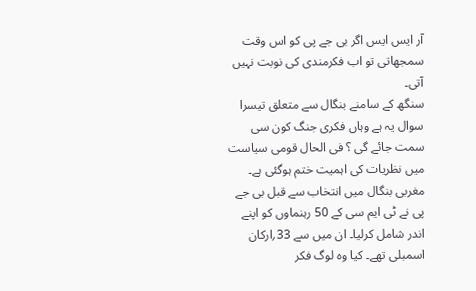آر ایس ایس اگر بی جے پی کو اس وقت سمجھاتی تو اب فکرمندی کی نوبت نہیں آتی۔
سنگھ کے سامنے بنگال سے متعلق تیسرا سوال یہ ہے وہاں فکری جنگ کون سی سمت جائے گی ؟ فی الحال قومی سیاست میں نظریات کی اہمیت ختم ہوگئی ہے۔ مغربی بنگال میں انتخاب سے قبل بی جے پی نے ٹی ایم سی کے 50 رہنماوں کو اپنے اندر شامل کرلیا۔ ان میں سے 33؍ارکان اسمبلی تھے۔ کیا وہ لوگ فکر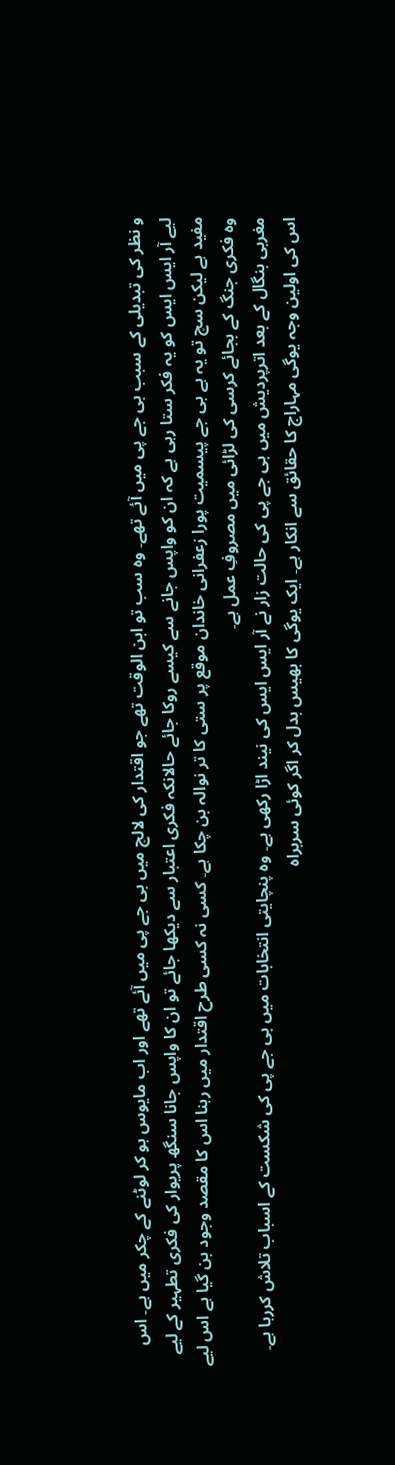و نظر کی تبدیلی کے سبب بی جے پی میں آئے تھے۔ وہ سب تو ابن الوقت تھے جو اقتدار کی لالچ میں بی جے پی میں آئے تھے اور اب مایوس ہو کر لوٹنے کے چکر میں ہے۔ اس لیے آر ایس ایس کو یہ فکر ستا رہی ہے کہ ان کو واپس جانے سے کیسے روکا جائے حالانکہ فکری اعتبار سے دیکھا جائے تو ان کا واپس جانا سنگھ پریوار کی فکری تطہیر کے لیے مفید ہے لیکن سچ تو یہ ہے بی جے پیسمیت پورا زعفرانی خاندان موقع پر ستی کا تر نوالہ بن چکا ہے۔ کسی نہ کسی طرح اقتدار میں رہنا اس کا مقصد وجود بن گیا ہے اس لیے وہ فکری جنگ کے بجائے کرسی کی لڑائی میں مصروفِ عمل ہے۔
مغربی بنگال کے بعد اترپردیش میں بی جے پی کی حالت زار نے آر ایس ایس کی نیند اڑا رکھی ہے۔ وہ پنچایتی انتخابات میں بی جے پی کی شکست کے اسباب تلاش کررہا ہے۔ اس کی اولین وجہ یوگی مہاراج کا حقائق سے انکار ہے۔ ایک یوگی کا بھیس بدل کر اگر کوئی سربراہ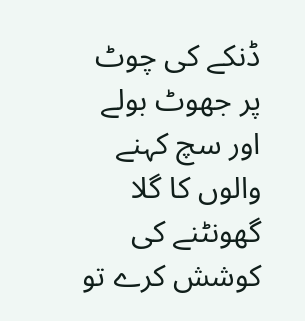ڈنکے کی چوٹ پر جھوٹ بولے اور سچ کہنے والوں کا گلا گھونٹنے کی کوشش کرے تو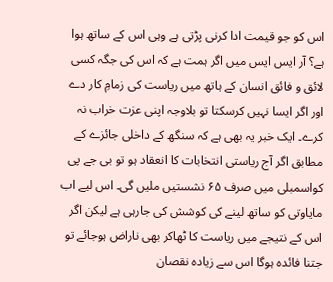اس کو جو قیمت ادا کرنی پڑتی ہے وہی اس کے ساتھ ہوا ہے؟ آر ایس ایس میں اگر ہمت ہے کہ اس کی جگہ کسی لائق و فائق انسان کے ہاتھ میں ریاست کی زمامِ کار دے اور اگر ایسا نہیں کرسکتا تو بلاوجہ اپنی عزت خراب نہ کرے۔ ایک خبر یہ بھی ہے کہ سنگھ کے داخلی جائزے کے مطابق اگر آج ریاستی انتخابات کا انعقاد ہو تو بی جے پی کواسمبلی میں صرف ۶۵ نشستیں ملیں گی۔ اس لیے اب مایاوتی کو ساتھ لینے کی کوشش کی جارہی ہے لیکن اگر اس کے نتیجے میں ریاست کا ٹھاکر بھی ناراض ہوجائے تو جتنا فائدہ ہوگا اس سے زیادہ نقصان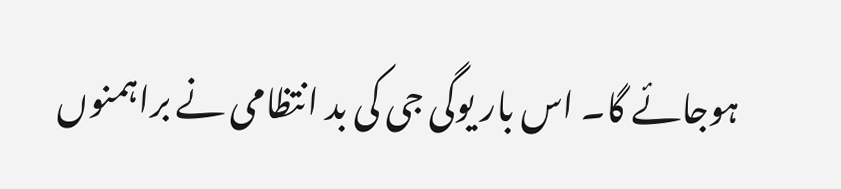ہوجائے گا۔ اس بار یوگی جی کی بد انتظامی نے براہمنوں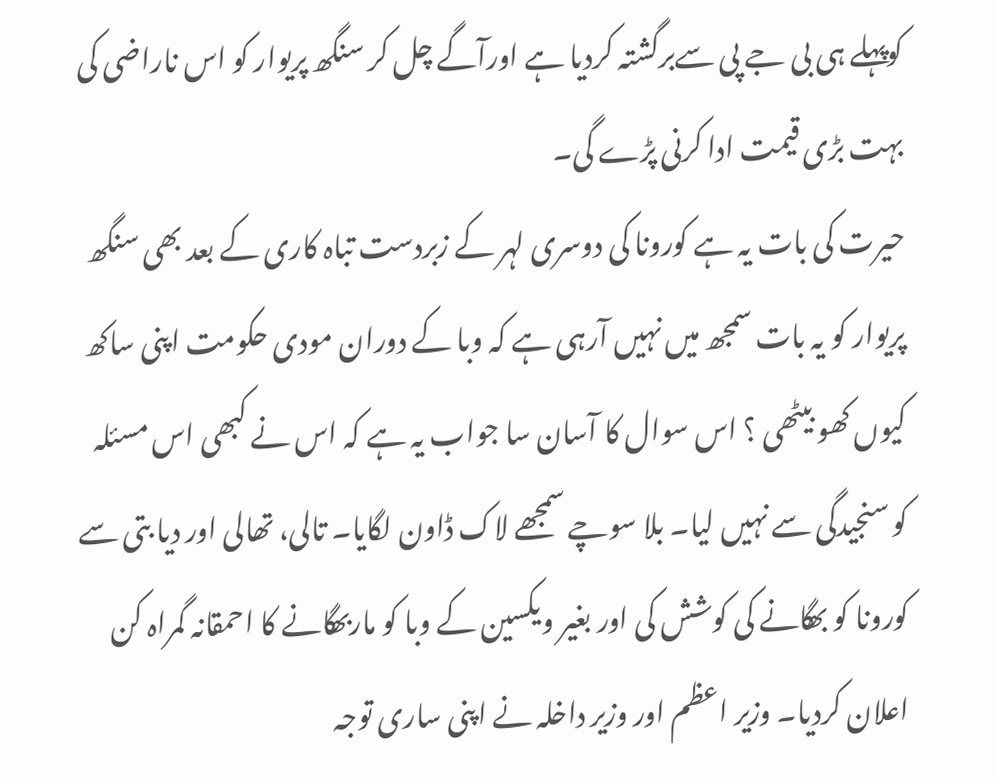کوپہلے ہی بی جے پی سےبرگشتہ کردیا ہے اورآگے چل کر سنگھ پریوار کو اس ناراضی کی بہت بڑی قیمت ادا کرنی پڑے گی۔
حیرت کی بات یہ ہے کورونا کی دوسری لہر کے زبردست تباہ کاری کے بعد بھی سنگھ پریوار کو یہ بات سمجھ میں نہیں آرہی ہے کہ وبا کے دوران مودی حکومت اپنی ساکھ کیوں کھو بیٹھی ؟ اس سوال کا آسان سا جواب یہ ہے کہ اس نے کبھی اس مسئلہ کو سنجیدگی سے نہیں لیا۔ بلا سوچے سمجھے لاک ڈاون لگایا۔ تالی، تھالی اور دیا بتی سے کورونا کو بھگانے کی کوشش کی اور بغیر ویکسین کے وبا کو ماربھگانے کا احمقانہ گمراہ کن اعلان کردیا۔ وزیر اعظم اور وزیر داخلہ نے اپنی ساری توجہ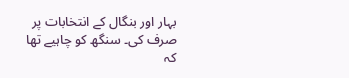بہار اور بنگال کے انتخابات پر صرف کی۔ سنگھ کو چاہیے تھا کہ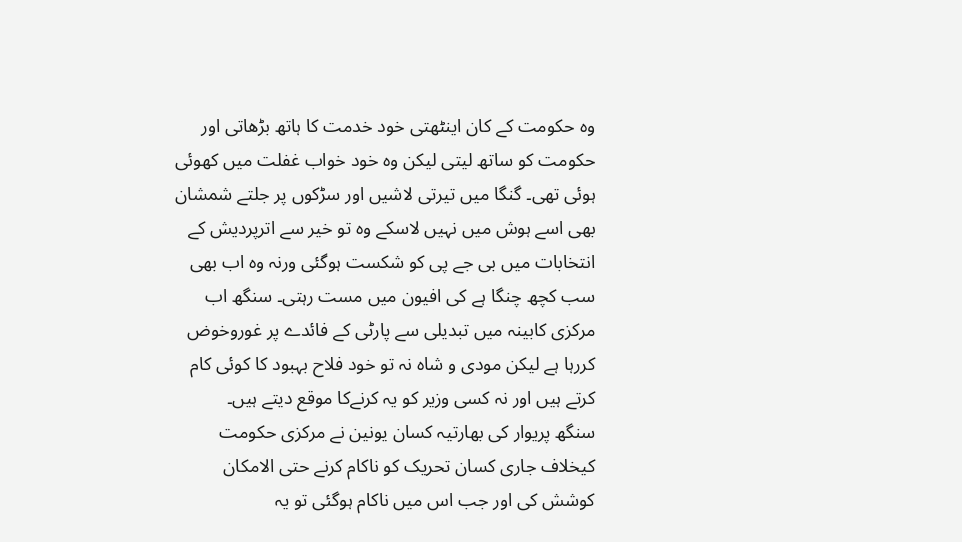وہ حکومت کے کان اینٹھتی خود خدمت کا ہاتھ بڑھاتی اور حکومت کو ساتھ لیتی لیکن وہ خود خواب غفلت میں کھوئی ہوئی تھی۔ گنگا میں تیرتی لاشیں اور سڑکوں پر جلتے شمشان بھی اسے ہوش میں نہیں لاسکے وہ تو خیر سے اترپردیش کے انتخابات میں بی جے پی کو شکست ہوگئی ورنہ وہ اب بھی سب کچھ چنگا ہے کی افیون میں مست رہتی۔ سنگھ اب مرکزی کابینہ میں تبدیلی سے پارٹی کے فائدے پر غوروخوض کررہا ہے لیکن مودی و شاہ نہ تو خود فلاح بہبود کا کوئی کام کرتے ہیں اور نہ کسی وزیر کو یہ کرنےکا موقع دیتے ہیں۔
سنگھ پریوار کی بھارتیہ کسان یونین نے مرکزی حکومت کیخلاف جاری کسان تحریک کو ناکام کرنے حتی الامکان کوشش کی اور جب اس میں ناکام ہوگئی تو یہ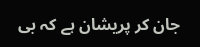جان کر پریشان ہے کہ بی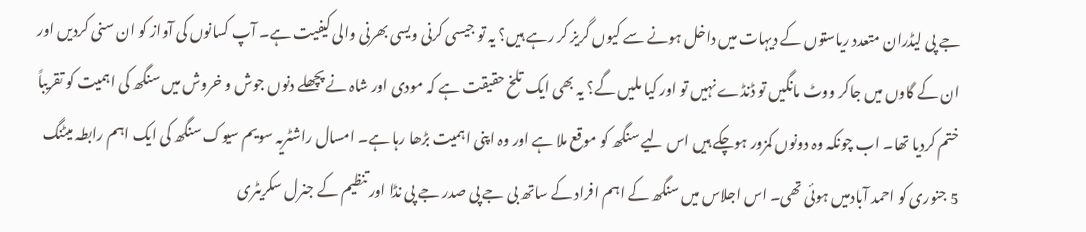جے پی لیڈران متعدد ریاستوں کے دیہات میں داخل ہونے سے کیوں گریز کر رہے ہیں؟ یہ تو جیسی کرنی ویسی بھرنی والی کیفیت ہے۔ آپ کسانوں کی آواز کو ان سنی کردیں اور ان کے گاوں میں جاکر ووٹ مانگیں تو ڈنڈے نہیں تو اور کیا ملیں گے؟ یہ بھی ایک تلخ حقیقت ہے کہ مودی اور شاہ نے پچھلے دنوں جوش و خروش میں سنگھ کی اہمیت کو تقریباً ختم کردیا تھا۔ اب چونکہ وہ دونوں کمزور ہوچکے ہیں اس لیے سنگھ کو موقع ملا ہے اور وہ اپنی اہمیت بڑھا رہا ہے۔ امسال راشٹریہ سویم سیوک سنگھ کی ایک اہم رابطہ میٹنگ 5 جنوری کو احمد آبادمیں ہوئی تھی۔ اس اجلاس میں سنگھ کے اہم افراد کے ساتھ بی جے پی صدر جے پی نڈا اور تنظیم کے جنرل سکریٹری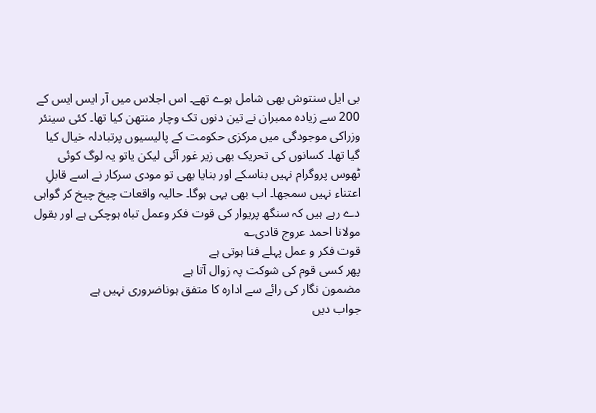بی ایل سنتوش بھی شامل ہوے تھے۔ اس اجلاس میں آر ایس ایس کے 200 سے زیادہ ممبران نے تین دنوں تک وچار منتھن کیا تھا۔ کئی سینئر وزراکی موجودگی میں مرکزی حکومت کے پالیسیوں پرتبادلہ خیال کیا گیا تھا۔ کسانوں کی تحریک بھی زیر غور آئی لیکن یاتو یہ لوگ کوئی ٹھوس پروگرام نہیں بناسکے اور بنایا بھی تو مودی سرکار نے اسے قابلِ اعتناء نہیں سمجھا۔ اب بھی یہی ہوگا۔ حالیہ واقعات چیخ چیخ کر گواہی دے رہے ہیں کہ سنگھ پریوار کی قوت فکر وعمل تباہ ہوچکی ہے اور بقول مولانا احمد عروج قادی؎
قوت فکر و عمل پہلے فنا ہوتی ہے
پھر کسی قوم کی شوکت پہ زوال آتا ہے
مضمون نگار کی رائے سے ادارہ کا متفق ہوناضروری نہیں ہے
جواب دیں